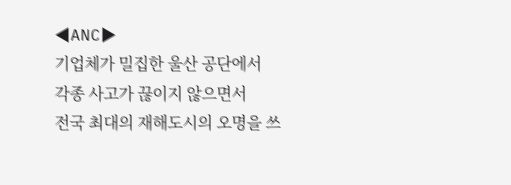◀ANC▶
기업체가 밀집한 울산 공단에서
각종 사고가 끊이지 않으면서
전국 최대의 재해도시의 오명을 쓰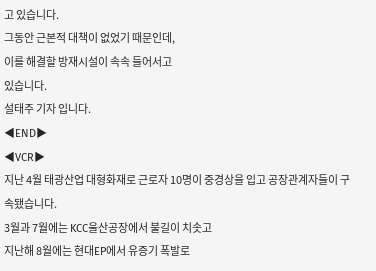고 있습니다.
그동안 근본적 대책이 없었기 때문인데,
이를 해결할 방재시설이 속속 들어서고
있습니다.
설태주 기자 입니다.
◀END▶
◀VCR▶
지난 4월 태광산업 대형화재로 근로자 10명이 중경상을 입고 공장관계자들이 구속됐습니다.
3월과 7월에는 KCC울산공장에서 불길이 치솟고
지난해 8월에는 현대EP에서 유증기 폭발로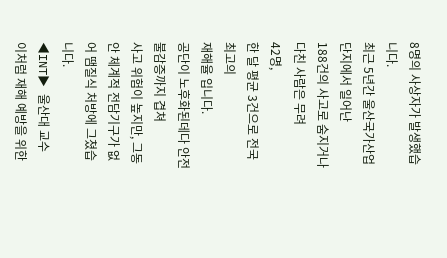8명의 사상자가 발생했습니다.
최근 5년간 울산국가산업단지에서 일어난
188건의 사고로 숨지거나 다친 사람은 무려
42명,
한 달 평균 3건으로 전국 최고의
재해율 입니다.
공단이 노후화된데다 안전불감증까지 겹쳐
사고 위험이 높지만, 그동안 체계적 전담기구가 없어 땜질식 처방에 그쳤습니다.
◀INT▶ 울산대 교수
이처럼 재해 예방을 위한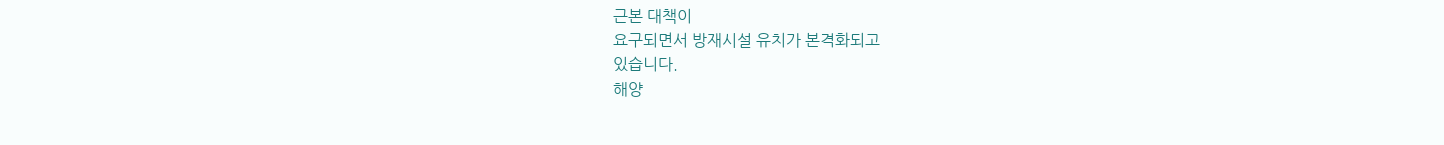근본 대책이
요구되면서 방재시설 유치가 본격화되고
있습니다.
해양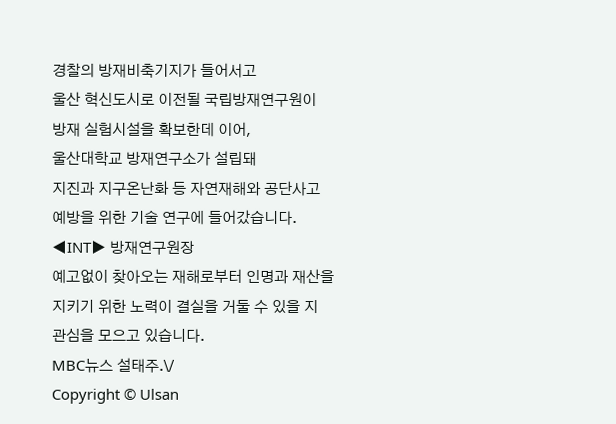경찰의 방재비축기지가 들어서고
울산 혁신도시로 이전될 국립방재연구원이
방재 실험시설을 확보한데 이어,
울산대학교 방재연구소가 설립돼
지진과 지구온난화 등 자연재해와 공단사고
예방을 위한 기술 연구에 들어갔습니다.
◀INT▶ 방재연구원장
예고없이 찾아오는 재해로부터 인명과 재산을
지키기 위한 노력이 결실을 거둘 수 있을 지
관심을 모으고 있습니다.
MBC뉴스 설태주.\/
Copyright © Ulsan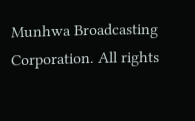Munhwa Broadcasting Corporation. All rights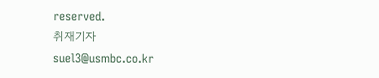reserved.
취재기자
suel3@usmbc.co.kr